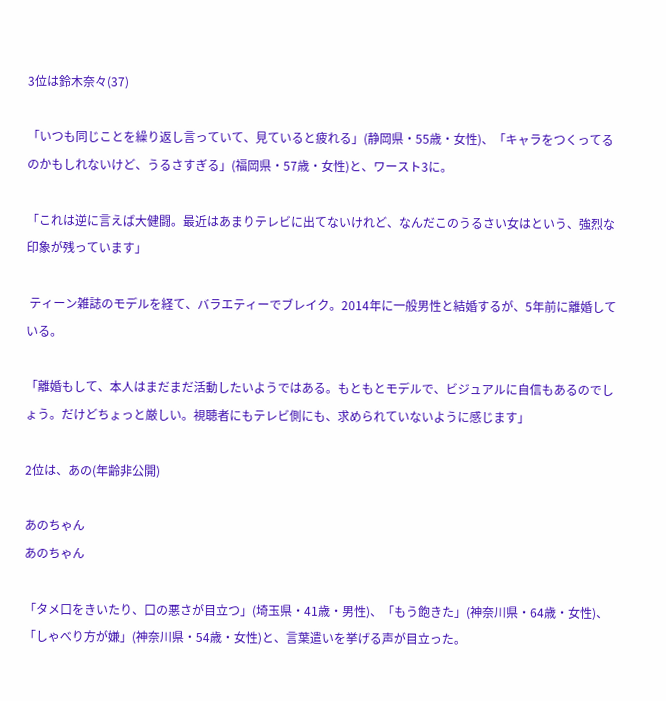3位は鈴木奈々(37)

「いつも同じことを繰り返し言っていて、見ていると疲れる」(静岡県・55歳・女性)、「キャラをつくってるのかもしれないけど、うるさすぎる」(福岡県・57歳・女性)と、ワースト3に。

「これは逆に言えば大健闘。最近はあまりテレビに出てないけれど、なんだこのうるさい女はという、強烈な印象が残っています」

 ティーン雑誌のモデルを経て、バラエティーでブレイク。2014年に一般男性と結婚するが、5年前に離婚している。

「離婚もして、本人はまだまだ活動したいようではある。もともとモデルで、ビジュアルに自信もあるのでしょう。だけどちょっと厳しい。視聴者にもテレビ側にも、求められていないように感じます」

2位は、あの(年齢非公開)

あのちゃん
あのちゃん

「タメ口をきいたり、口の悪さが目立つ」(埼玉県・41歳・男性)、「もう飽きた」(神奈川県・64歳・女性)、「しゃべり方が嫌」(神奈川県・54歳・女性)と、言葉遣いを挙げる声が目立った。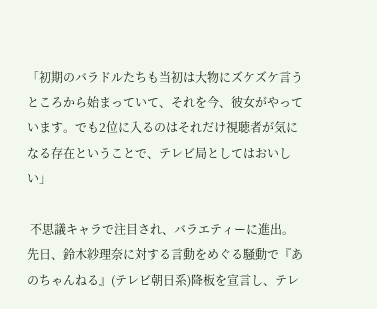「初期のバラドルたちも当初は大物にズケズケ言うところから始まっていて、それを今、彼女がやっています。でも2位に入るのはそれだけ視聴者が気になる存在ということで、テレビ局としてはおいしい」

 不思議キャラで注目され、バラエティーに進出。先日、鈴木紗理奈に対する言動をめぐる騒動で『あのちゃんねる』(テレビ朝日系)降板を宣言し、テレ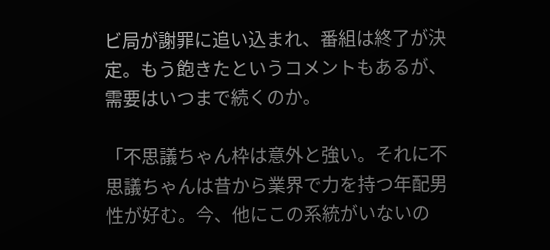ビ局が謝罪に追い込まれ、番組は終了が決定。もう飽きたというコメントもあるが、需要はいつまで続くのか。

「不思議ちゃん枠は意外と強い。それに不思議ちゃんは昔から業界で力を持つ年配男性が好む。今、他にこの系統がいないの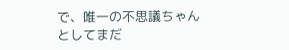で、唯一の不思議ちゃんとしてまだ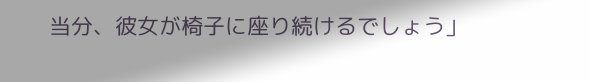当分、彼女が椅子に座り続けるでしょう」